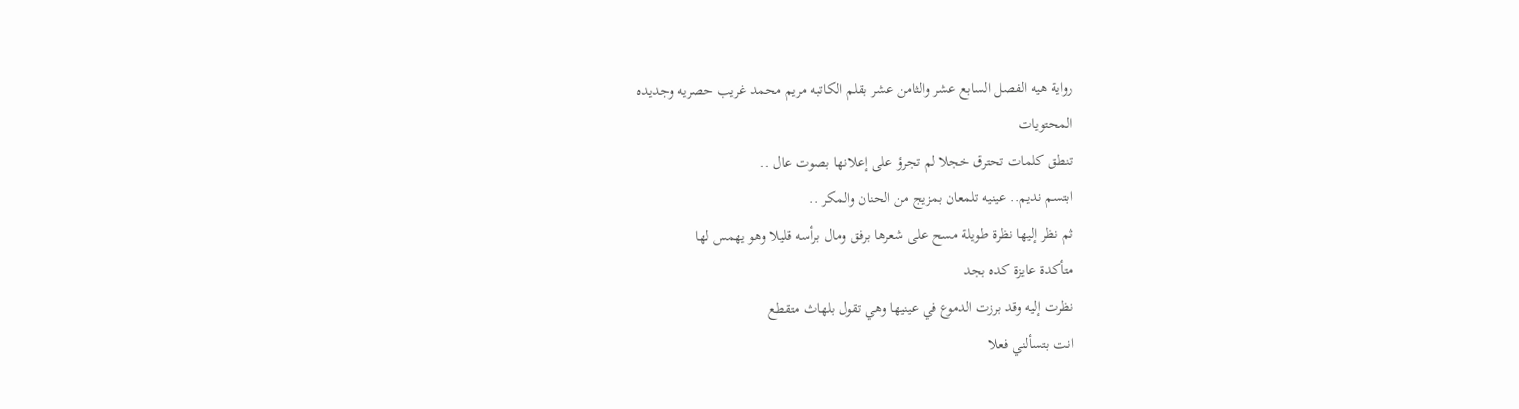رواية هيه الفصل السابع عشر والثامن عشر بقلم الكاتبه مريم محمد غريب حصريه وجديده
المحتويات
تنطق كلمات تحترق خجلا لم تجرؤ على إعلانها بصوت عال ..
ابتسم نديم.. عينيه تلمعان بمزيج من الحنان والمكر ..
ثم نظر إليها نظرة طويلة مسح على شعرها برفق ومال برأسه قليلا وهو يهمس لها
متأكدة عايزة كده بجد
نظرت إليه وقد برزت الدموع في عينيها وهي تقول بلهاث متقطع
انت بتسألني فعلا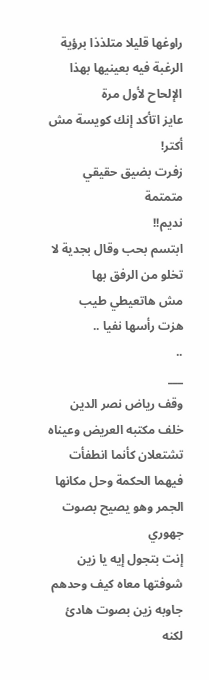راوغها قليلا متلذذا برؤية الرغبة فيه بعينيها بهذا الإلحاح لأول مرة
عايز اتأكد إنك كويسة مش أكتر!
زفرت بضيق حقيقي متمتمة
نديم!!
ابتسم بحب وقال بجدية لا تخلو من الرفق بها
مش هاتعيطي طيب
هزت رأسها نفيا ..
..
___
وقف رياض نصر الدين خلف مكتبه العريض وعيناه تشتعلان كأنما انطفأت فيهما الحكمة وحل مكانها الجمر وهو يصيح بصوت جهوري
إنت بتجول إيه يا زين شوفتها معاه كيف وحدهم
جاوبه زين بصوت هادئ لكنه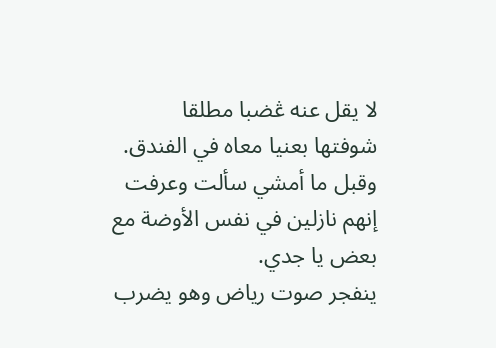لا يقل عنه ڠضبا مطلقا
شوفتها بعنيا معاه في الفندق. وقبل ما أمشي سألت وعرفت إنهم نازلين في نفس الأوضة مع بعض يا جدي.
ينفجر صوت رياض وهو يضرب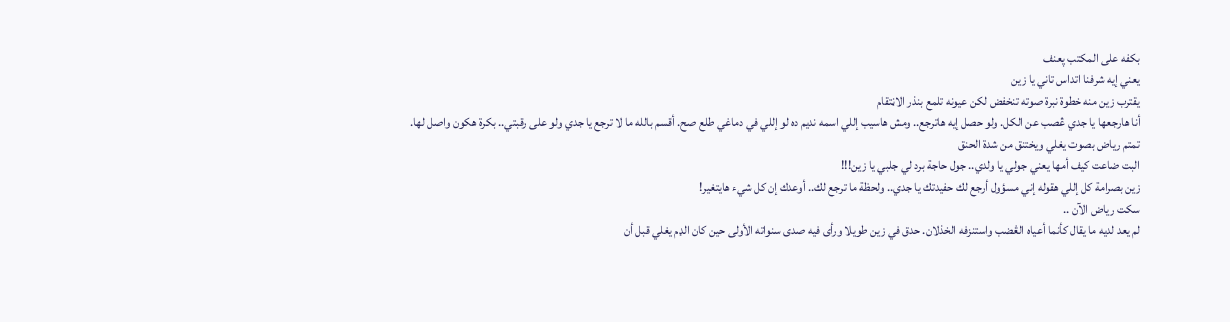بكفه على المكتب پعنف
يعني إيه شرفنا اتداس تاني يا زين
يقترب زين منه خطوة نبرة صوته تنخفض لكن عيونه تلمع بنذر الاڼتقام
أنا هارجعها يا جدي ڠصب عن الكل. ولو حصل إيه هاترجع.. ومش هاسيب إللي اسمه نديم ده لو إللي في دماغي طلع صح. أقسم بالله ما لا ترجع يا جدي ولو على رقبتي.. بكرة هكون واصل لها.
تمتم رياض بصوت يغلي ويختنق من شدة الحنق
البت ضاعت كيف أمها يعني جولي يا ولدي.. جول حاجة برد لي جلبي يا زين!!!
زين بصرامة كل إللي هقوله إني مسؤول أرجع لك حفيدتك يا جدي.. ولحظة ما ترجع لك.. أوعدك إن كل شيء هايتغير!
سكت رياض الآن ..
لم يعد لديه ما يقال كأنما أعياه الڠضب واستنزفه الخذلان. حدق في زين طويلا ورأى فيه صدى سنواته الأولى حين كان الډم يغلي قبل أن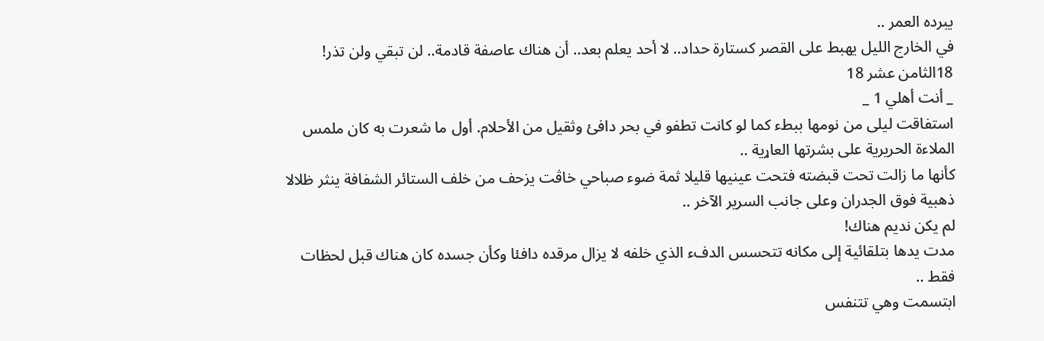يبرده العمر ..
في الخارج الليل يهبط على القصر كستارة حداد.. لا أحد يعلم بعد.. أن هناك عاصفة قادمة.. لن تبقي ولن تذر!
18الثامن عشر 18
_ أنت أهلي 1 _
استفاقت ليلى من نومها ببطء كما لو كانت تطفو في بحر دافئ وثقيل من الأحلام. أول ما شعرت به كان ملمس الملاءة الحريرية على بشرتها العاړية ..
كأنها ما زالت تحت قبضته فتحت عينيها قليلا ثمة ضوء صباحي خاڤت يزحف من خلف الستائر الشفافة ينثر ظلالا ذهبية فوق الجدران وعلى جانب السرير الآخر ..
لم يكن نديم هناك!
مدت يدها بتلقائية إلى مكانه تتحسس الدفء الذي خلفه لا يزال مرقده دافئا وكأن جسده كان هناك قبل لحظات فقط ..
ابتسمت وهي تتنفس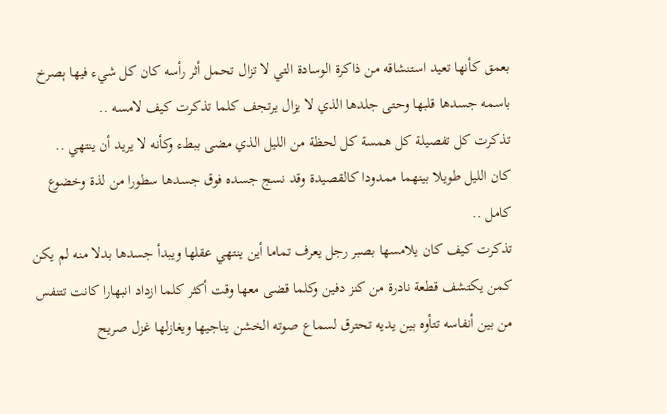بعمق كأنها تعيد استنشاقه من ذاكرة الوسادة التي لا تزال تحمل أثر رأسه كان كل شيء فيها ېصرخ باسمه جسدها قلبها وحتى جلدها الذي لا يزال يرتجف كلما تذكرت كيف لامسه ..
تذكرت كل تفصيلة كل همسة كل لحظة من الليل الذي مضى ببطء وكأنه لا يريد أن ينتهي ..
كان الليل طويلا بينهما ممدودا كالقصيدة وقد نسج جسده فوق جسدها سطورا من لذة وخضوع كامل ..
تذكرت كيف كان يلامسها بصبر رجل يعرف تماما أين ينتهي عقلها ويبدأ جسدها بدلا منه لم يكن كمن يكتشف قطعة نادرة من كنز دفين وكلما قضى معها وقت أكثر كلما ازداد انبهارا كانت تتنفس من بين أنفاسه تتأوه بين يديه تحترق لسماع صوته الخشن يناجيها ويغازلها غزل صريح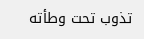تذوب تحت وطأته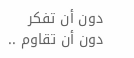دون أن تفكر دون أن تقاوم ..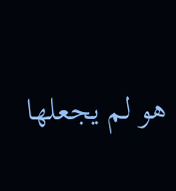هو لم يجعلها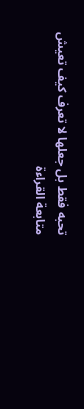تحبه فقط بل جعلها لا تعرف كيف تعيش
متابعة القراءة